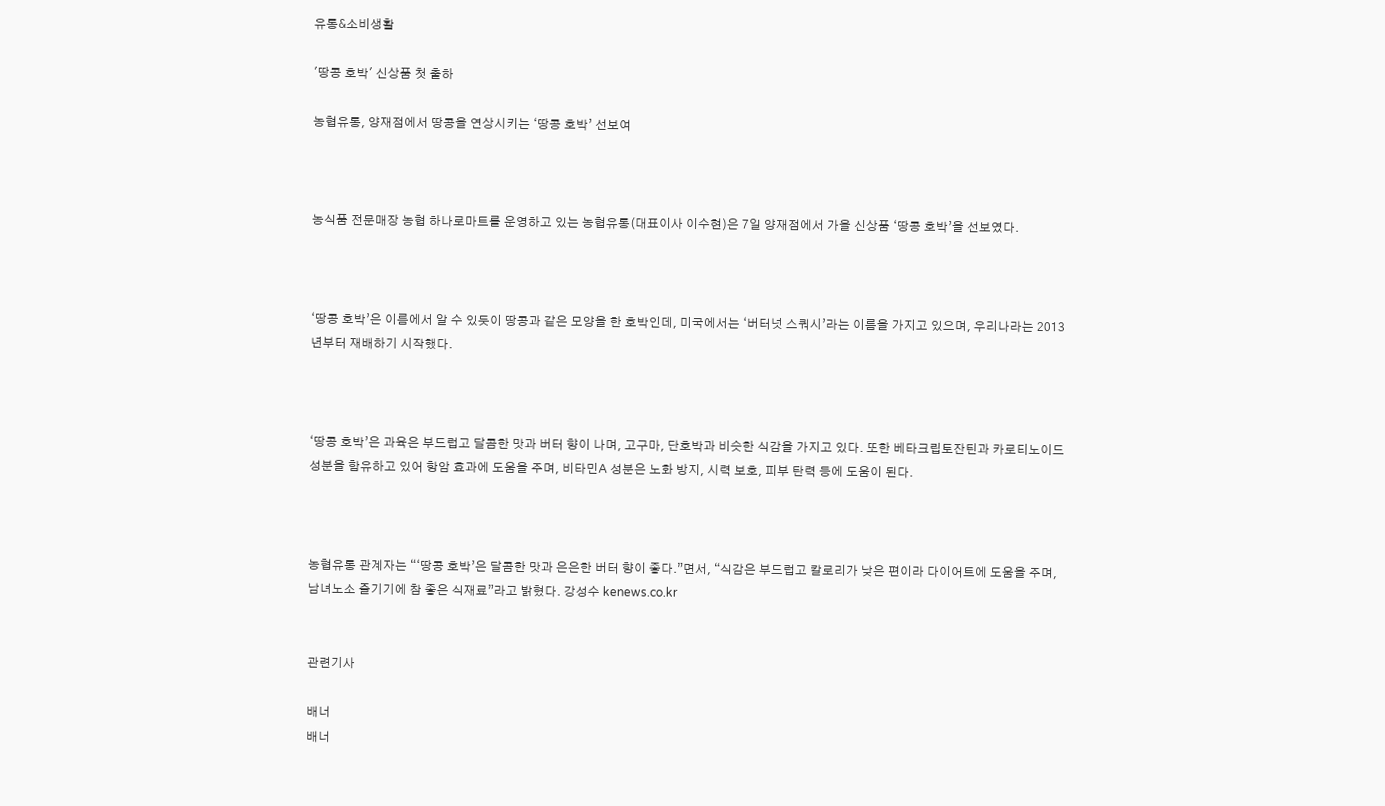유통&소비생활

'땅콩 호박' 신상품 첫 출하

농협유통, 양재점에서 땅콩을 연상시키는 ‘땅콩 호박’ 선보여



농식품 전문매장 농협 하나로마트를 운영하고 있는 농협유통(대표이사 이수현)은 7일 양재점에서 가을 신상품 ‘땅콩 호박’을 선보였다.



‘땅콩 호박’은 이름에서 알 수 있듯이 땅콩과 같은 모양을 한 호박인데, 미국에서는 ‘버터넛 스쿼시’라는 이름을 가지고 있으며, 우리나라는 2013년부터 재배하기 시작했다.



‘땅콩 호박’은 과육은 부드럽고 달콤한 맛과 버터 향이 나며, 고구마, 단호박과 비슷한 식감을 가지고 있다. 또한 베타크립토잔틴과 카로티노이드 성분을 함유하고 있어 항암 효과에 도움을 주며, 비타민A 성분은 노화 방지, 시력 보호, 피부 탄력 등에 도움이 된다.



농협유통 관계자는 “‘땅콩 호박’은 달콤한 맛과 은은한 버터 향이 좋다.”면서, “식감은 부드럽고 칼로리가 낮은 편이라 다이어트에 도움을 주며, 남녀노소 즐기기에 참 좋은 식재료”라고 밝혔다. 강성수 kenews.co.kr


관련기사

배너
배너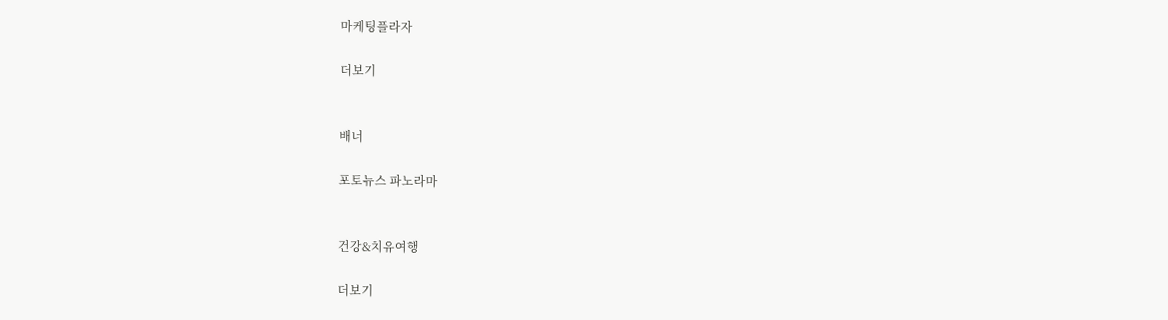마케팅플라자

더보기


배너

포토뉴스 파노라마


건강&치유여행

더보기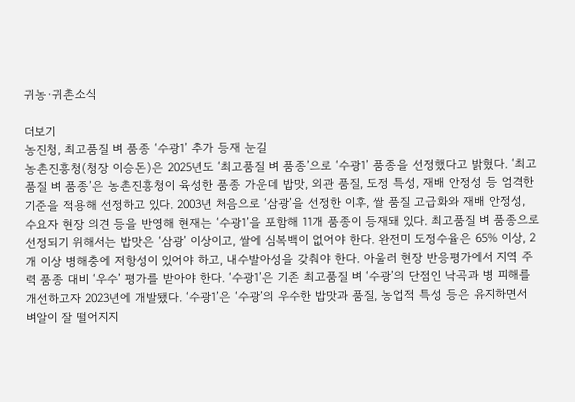귀농·귀촌소식

더보기
농진청, 최고품질 벼 품종 ‘수광1’ 추가 등재 눈길
농촌진흥청(청장 이승돈)은 2025년도 ‘최고품질 벼 품종’으로 ‘수광1’ 품종을 선정했다고 밝혔다. ‘최고품질 벼 품종’은 농촌진흥청이 육성한 품종 가운데 밥맛, 외관 품질, 도정 특성, 재배 안정성 등 엄격한 기준을 적용해 선정하고 있다. 2003년 처음으로 ‘삼광’을 선정한 이후, 쌀 품질 고급화와 재배 안정성, 수요자 현장 의견 등을 반영해 현재는 ‘수광1’을 포함해 11개 품종이 등재돼 있다. 최고품질 벼 품종으로 선정되기 위해서는 밥맛은 ‘삼광’ 이상이고, 쌀에 심복백이 없어야 한다. 완전미 도정수율은 65% 이상, 2개 이상 병해충에 저항성이 있어야 하고, 내수발아성을 갖춰야 한다. 아울러 현장 반응평가에서 지역 주력 품종 대비 ‘우수’ 평가를 받아야 한다. ‘수광1’은 기존 최고품질 벼 ‘수광’의 단점인 낙곡과 병 피해를 개선하고자 2023년에 개발됐다. ‘수광1’은 ‘수광’의 우수한 밥맛과 품질, 농업적 특성 등은 유지하면서 벼알이 잘 떨어지지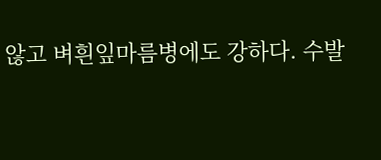않고 벼흰잎마름병에도 강하다. 수발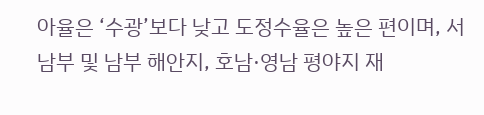아율은 ‘수광’보다 낮고 도정수율은 높은 편이며, 서남부 및 남부 해안지, 호남·영남 평야지 재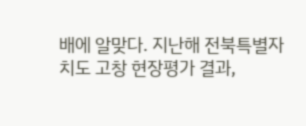배에 알맞다. 지난해 전북특별자치도 고창 현장평가 결과,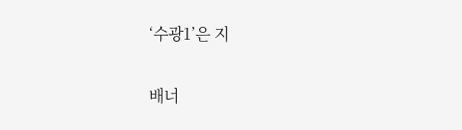‘수광1’은 지

배너